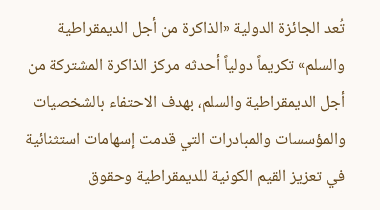تُعد الجائزة الدولية «الذاكرة من أجل الديمقراطية والسلم» تكريماً دولياً أحدثه مركز الذاكرة المشتركة من أجل الديمقراطية والسلم، بهدف الاحتفاء بالشخصيات والمؤسسات والمبادرات التي قدمت إسهامات استثنائية في تعزيز القيم الكونية للديمقراطية وحقوق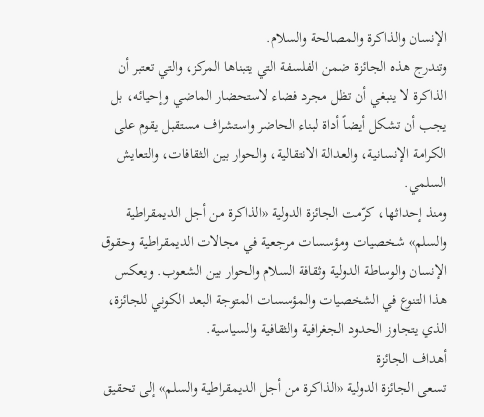الإنسان والذاكرة والمصالحة والسلام.
وتندرج هذه الجائزة ضمن الفلسفة التي يتبناها المركز، والتي تعتبر أن الذاكرة لا ينبغي أن تظل مجرد فضاء لاستحضار الماضي وإحيائه، بل يجب أن تشكل أيضاً أداة لبناء الحاضر واستشراف مستقبل يقوم على الكرامة الإنسانية، والعدالة الانتقالية، والحوار بين الثقافات، والتعايش السلمي.
ومنذ إحداثها، كرّمت الجائزة الدولية «الذاكرة من أجل الديمقراطية والسلم» شخصيات ومؤسسات مرجعية في مجالات الديمقراطية وحقوق الإنسان والوساطة الدولية وثقافة السلام والحوار بين الشعوب. ويعكس هذا التنوع في الشخصيات والمؤسسات المتوجة البعد الكوني للجائزة، الذي يتجاوز الحدود الجغرافية والثقافية والسياسية.
أهداف الجائزة
تسعى الجائزة الدولية «الذاكرة من أجل الديمقراطية والسلم» إلى تحقيق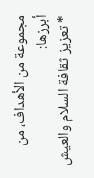مجموعة من الأهداف، من أبرزها:
* تعزيز ثقافة السلام والعيش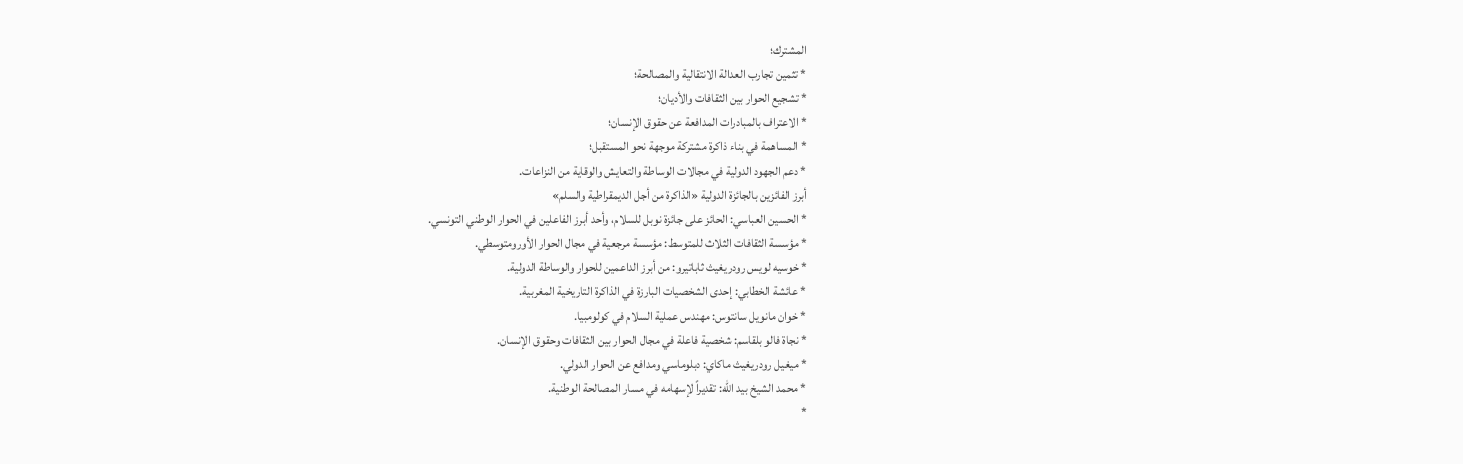المشترك؛
* تثمين تجارب العدالة الانتقالية والمصالحة؛
* تشجيع الحوار بين الثقافات والأديان؛
* الاعتراف بالمبادرات المدافعة عن حقوق الإنسان؛
* المساهمة في بناء ذاكرة مشتركة موجهة نحو المستقبل؛
* دعم الجهود الدولية في مجالات الوساطة والتعايش والوقاية من النزاعات.
أبرز الفائزين بالجائزة الدولية «الذاكرة من أجل الديمقراطية والسلم»
* الحسين العباسي: الحائز على جائزة نوبل للسلام، وأحد أبرز الفاعلين في الحوار الوطني التونسي.
* مؤسسة الثقافات الثلاث للمتوسط: مؤسسة مرجعية في مجال الحوار الأورومتوسطي.
* خوسيه لويس رودريغيث ثاباتيرو: من أبرز الداعمين للحوار والوساطة الدولية.
* عائشة الخطابي: إحدى الشخصيات البارزة في الذاكرة التاريخية المغربية.
* خوان مانويل سانتوس: مهندس عملية السلام في كولومبيا.
* نجاة فالو بلقاسم: شخصية فاعلة في مجال الحوار بين الثقافات وحقوق الإنسان.
* ميغيل رودريغيث ماكاي: دبلوماسي ومدافع عن الحوار الدولي.
* محمد الشيخ بيد الله: تقديراً لإسهامه في مسار المصالحة الوطنية.
*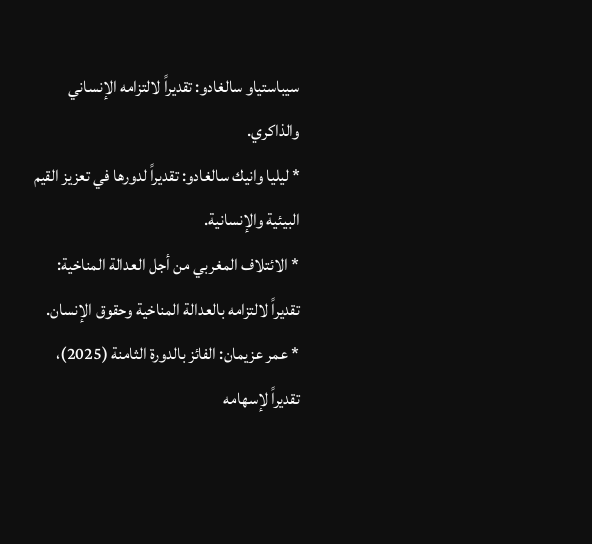سيباستياو سالغادو: تقديراً لالتزامه الإنساني والذاكري.
* ليليا وانيك سالغادو: تقديراً لدورها في تعزيز القيم البيئية والإنسانية.
* الائتلاف المغربي من أجل العدالة المناخية: تقديراً لالتزامه بالعدالة المناخية وحقوق الإنسان.
* عمر عزيمان: الفائز بالدورة الثامنة (2025)، تقديراً لإسهامه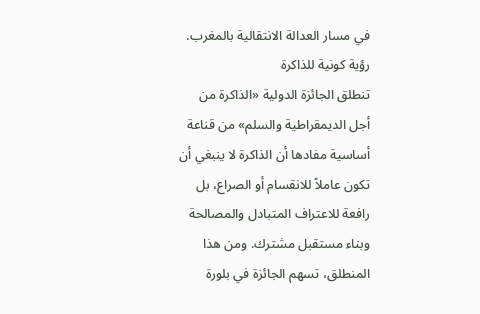في مسار العدالة الانتقالية بالمغرب.
رؤية كونية للذاكرة
تنطلق الجائزة الدولية «الذاكرة من أجل الديمقراطية والسلم» من قناعة أساسية مفادها أن الذاكرة لا ينبغي أن تكون عاملاً للانقسام أو الصراع، بل رافعة للاعتراف المتبادل والمصالحة وبناء مستقبل مشترك. ومن هذا المنطلق، تسهم الجائزة في بلورة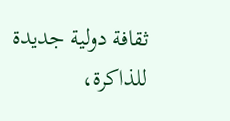ثقافة دولية جديدة للذاكرة،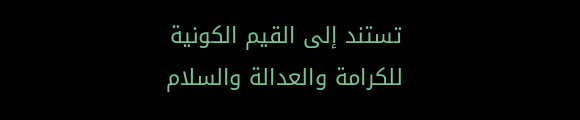تستند إلى القيم الكونية للكرامة والعدالة والسلام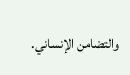والتضامن الإنساني.